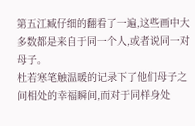第五江臧仔细的翻看了一遍,这些画中大多数都是来自于同一个人,或者说同一对母子。
杜若寒笔触温暖的记录下了他们母子之间相处的幸福瞬间,而对于同样身处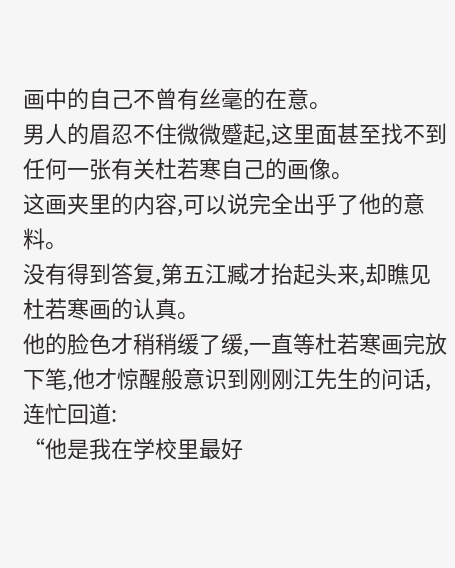画中的自己不曾有丝毫的在意。
男人的眉忍不住微微蹙起,这里面甚至找不到任何一张有关杜若寒自己的画像。
这画夹里的内容,可以说完全出乎了他的意料。
没有得到答复,第五江臧才抬起头来,却瞧见杜若寒画的认真。
他的脸色才稍稍缓了缓,一直等杜若寒画完放下笔,他才惊醒般意识到刚刚江先生的问话,连忙回道:
“他是我在学校里最好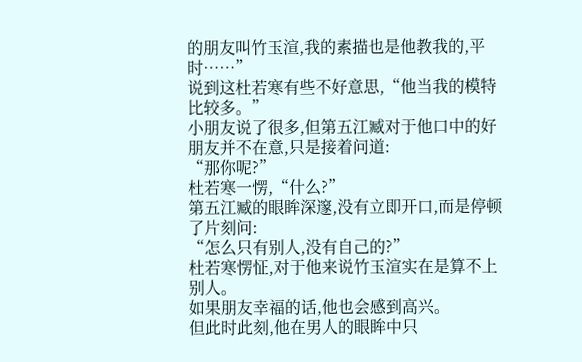的朋友叫竹玉渲,我的素描也是他教我的,平时……”
说到这杜若寒有些不好意思,“他当我的模特比较多。”
小朋友说了很多,但第五江臧对于他口中的好朋友并不在意,只是接着问道:
“那你呢?”
杜若寒一愣,“什么?”
第五江臧的眼眸深邃,没有立即开口,而是停顿了片刻问:
“怎么只有别人,没有自己的?”
杜若寒愣怔,对于他来说竹玉渲实在是算不上别人。
如果朋友幸福的话,他也会感到高兴。
但此时此刻,他在男人的眼眸中只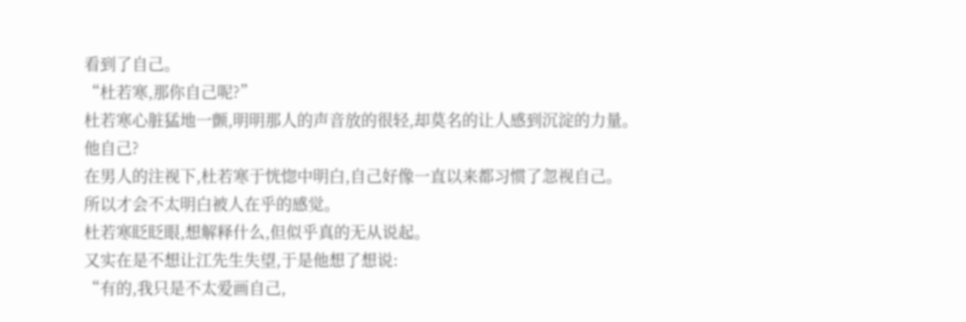看到了自己。
“杜若寒,那你自己呢?”
杜若寒心脏猛地一颤,明明那人的声音放的很轻,却莫名的让人感到沉淀的力量。
他自己?
在男人的注视下,杜若寒于恍惚中明白,自己好像一直以来都习惯了忽视自己。
所以才会不太明白被人在乎的感觉。
杜若寒眨眨眼,想解释什么,但似乎真的无从说起。
又实在是不想让江先生失望,于是他想了想说:
“有的,我只是不太爱画自己,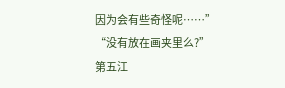因为会有些奇怪呢……”
“没有放在画夹里么?”
第五江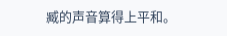臧的声音算得上平和。